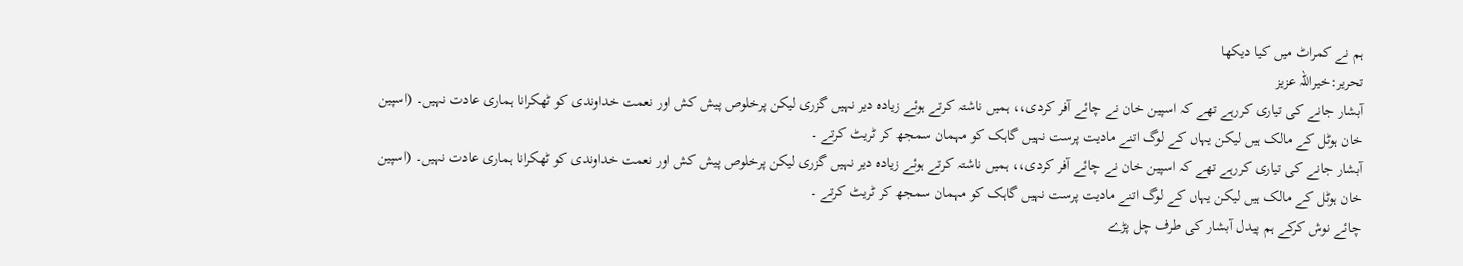ہم نے کمراٹ میں کیا دیکھا
تحریر:خیراللہ عزیز
آبشار جانے کی تیاری کررہے تھے کہ اسپین خان نے چائے آفر کردی،، ہمیں ناشتہ کرتے ہوئے زیادہ دیر نہیں گزری لیکن پرخلوص پیش کش اور نعمت خداوندی کو ٹھکرانا ہماری عادت نہیں۔ (اسپین خان ہوٹل کے مالک ہیں لیکن یہاں کے لوگ اتنے مادیت پرست نہیں گاہک کو مہمان سمجھ کر ٹریٹ کرتے ۔
آبشار جانے کی تیاری کررہے تھے کہ اسپین خان نے چائے آفر کردی،، ہمیں ناشتہ کرتے ہوئے زیادہ دیر نہیں گزری لیکن پرخلوص پیش کش اور نعمت خداوندی کو ٹھکرانا ہماری عادت نہیں۔ (اسپین خان ہوٹل کے مالک ہیں لیکن یہاں کے لوگ اتنے مادیت پرست نہیں گاہک کو مہمان سمجھ کر ٹریٹ کرتے ۔
چائے نوش کرکے ہم پیدل آبشار کی طرف چل پڑے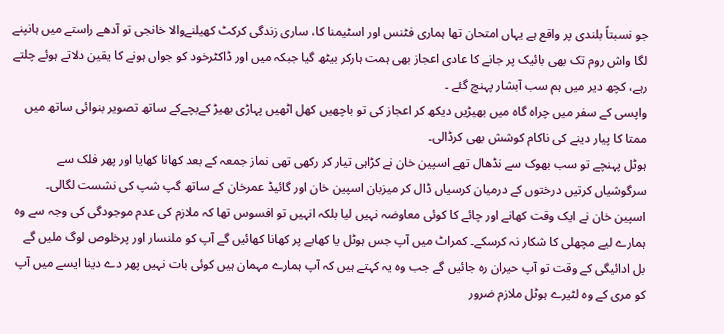جو نسبتاً بلندی پر واقع ہے یہاں امتحان تھا ہماری فٹنس اور اسٹیمنا کا، ساری زندگی کرکٹ کھیلنےوالا خانجی تو آدھے راستے میں ہانپنے لگا واش روم تک بھی بائیک پر جانے کا عادی اعجاز بھی ہمت ہارکر بیٹھ گیا جبکہ میں اور ڈاکٹرخود کو جواں ہونے کا یقین دلاتے ہوئے چلتے رہے، کچھ دیر میں ہم سب آبشار پہنچ گئے ۔
واپسی کے سفر میں چراہ گاہ میں بھیڑیں دیکھ کر اعجاز کی تو باچھیں کھل اٹھیں پہاڑی بھیڑ کےبچےکے ساتھ تصویر بنوائی ساتھ میں ممتا کا پیار دینے کی ناکام کوشش بھی کرڈالی۔
ہوٹل پہنچے تو سب بھوک سے نڈھال تھے اسپین خان نے کڑاہی تیار کر رکھی تھی نماز جمعہ کے بعد کھانا کھایا اور پھر فلک سے سرگوشیاں کرتیں درختوں کے درمیان کرسیاں ڈال کر میزبان اسپین خان اور گائیڈ عمرخان کے ساتھ گپ شپ کی نشست لگالی۔
اسپین خان نے ایک وقت کھانے اور چائے کا کوئی معاوضہ نہیں لیا بلکہ انہیں تو افسوس تھا کہ ملازم کی عدم موجودگی کی وجہ سے وہ ہمارے لیے مچھلی کا شکار نہ کرسکے۔ کمراٹ میں آپ جس ہوٹل یا کھابے پر کھانا کھائیں گے آپ کو ملنسار اور پرخلوص لوگ ملیں گے بل ادائیگی کے وقت تو آپ حیران رہ جائیں گے جب وہ یہ کہتے ہیں کہ آپ ہمارے مہمان ہیں کوئی بات نہیں پھر دے دینا ایسے میں آپ کو مری کے وہ لٹیرے ہوٹل ملازم ضرور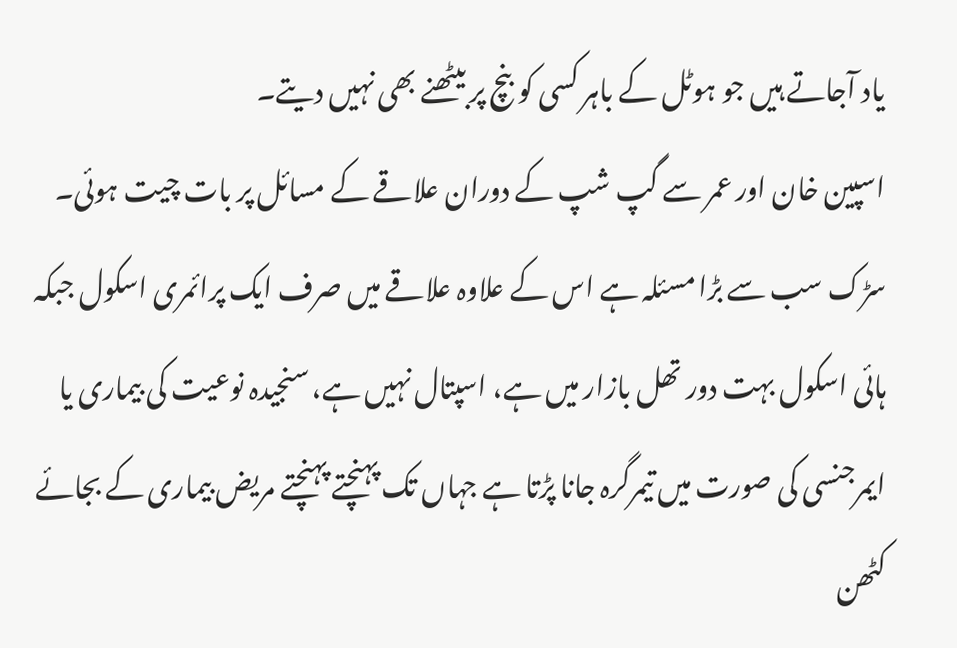یاد آجاتے ہیں جو ہوٹل کے باہر کسی کو بنچ پر بیٹھنے بھی نہیں دیتے۔
اسپین خان اور عمر سے گپ شپ کے دوران علاقے کے مسائل پر بات چیت ہوئی۔ سڑک سب سے بڑا مسئلہ ہے اس کے علاوہ علاقے میں صرف ایک پرائمری اسکول جبکہ ہائی اسکول بہت دور تھل بازار میں ہے، اسپتال نہیں ہے، سنجیدہ نوعیت کی بیماری یا ایمرجنسی کی صورت میں تیمرگرہ جانا پڑتا ہے جہاں تک پہنچتے پہنچتے مریض بیماری کے بجائے کٹھن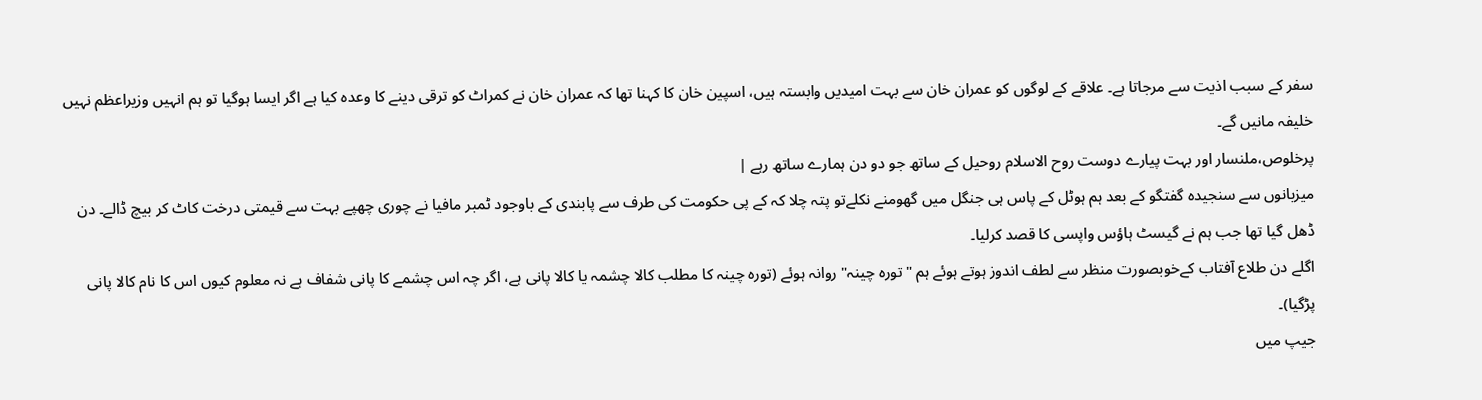سفر کے سبب اذیت سے مرجاتا ہے۔ علاقے کے لوگوں کو عمران خان سے بہت امیدیں وابستہ ہیں، اسپین خان کا کہنا تھا کہ عمران خان نے کمراٹ کو ترقی دینے کا وعدہ کیا ہے اگر ایسا ہوگیا تو ہم انہیں وزیراعظم نہیں خلیفہ مانیں گے۔
پرخلوص،ملنسار اور بہت پیارے دوست روح الاسلام روحیل کے ساتھ جو دو دن ہمارے ساتھ رہے |
میزبانوں سے سنجیدہ گفتگو کے بعد ہم ہوٹل کے پاس ہی جنگل میں گھومنے نکلےتو پتہ چلا کہ کے پی حکومت کی طرف سے پابندی کے باوجود ٹمبر مافیا نے چوری چھپے بہت سے قیمتی درخت کاٹ کر بیچ ڈالے۔ دن ڈھل گیا تھا جب ہم نے گیسٹ ہاؤس واپسی کا قصد کرلیا۔
اگلے دن طلاع آفتاب کےخوبصورت منظر سے لطف اندوز ہوتے ہوئے ہم "تورہ چینہ" روانہ ہوئے (تورہ چینہ کا مطلب کالا چشمہ یا کالا پانی ہے، اگر چہ اس چشمے کا پانی شفاف ہے نہ معلوم کیوں اس کا نام کالا پانی پڑگیا)۔
جیپ میں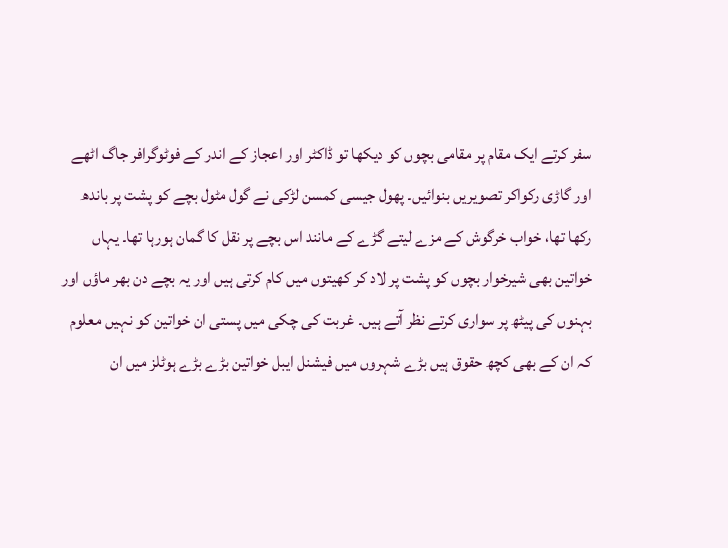سفر کرتے ایک مقام پر مقامی بچوں کو دیکھا تو ڈاکٹر اور اعجاز کے اندر کے فوٹوگرافر جاگ اٹھے اور گاڑی رکواکر تصویریں بنوائیں۔ پھول جیسی کمسن لڑکی نے گول مٹول بچے کو پشت پر باندھ رکھا تھا، خواب خرگوش کے مزے لیتے گڑے کے مانند اس بچے پر نقل کا گمان ہورہا تھا۔ یہاں خواتین بھی شیرخوار بچوں کو پشت پر لاد کر کھیتوں میں کام کرتی ہیں اور یہ بچے دن بھر ماؤں اور بہنوں کی پیٹھ پر سواری کرتے نظر آتے ہیں۔ غربت کی چکی میں پستی ان خواتین کو نہیں معلوم کہ ان کے بھی کچھ حقوق ہیں بڑے شہروں میں فیشنل ایبل خواتین بڑے بڑے ہوٹلز میں ان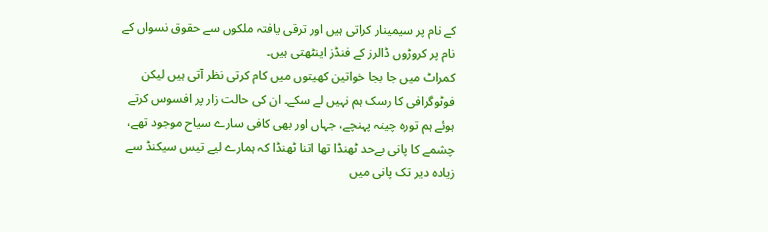کے نام پر سیمینار کراتی ہیں اور ترقی یافتہ ملکوں سے حقوق نسواں کے نام پر کروڑوں ڈالرز کے فنڈز اینٹھتی ہیں۔
کمراٹ میں جا بجا خواتین کھیتوں میں کام کرتی نظر آتی ہیں لیکن فوٹوگرافی کا رسک ہم نہیں لے سکے۔ ان کی حالت زار پر افسوس کرتے ہوئے ہم تورہ چینہ پہنچے، جہاں اور بھی کافی سارے سیاح موجود تھے، چشمے کا پانی بےحد ٹھنڈا تھا اتنا ٹھنڈا کہ ہمارے لیے تیس سیکنڈ سے زیادہ دیر تک پانی میں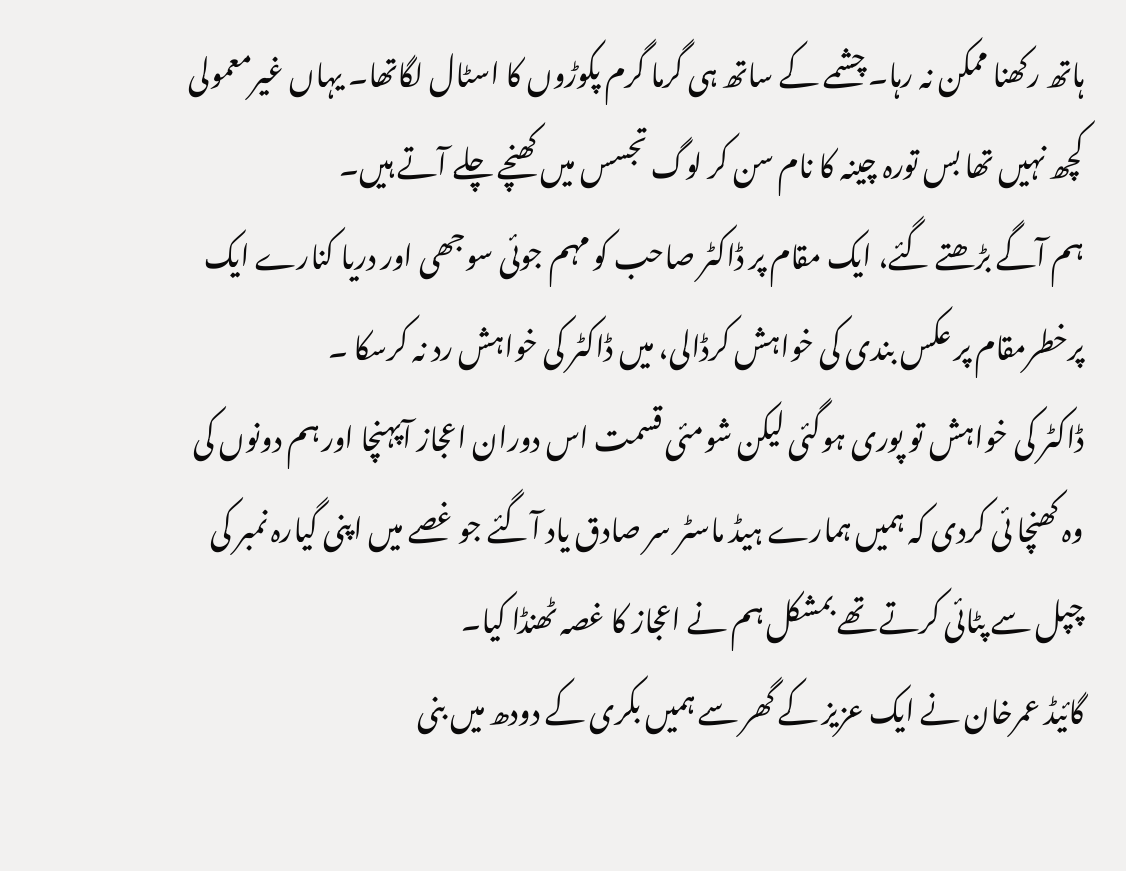ہاتھ رکھنا ممکن نہ رہا۔ چشمے کے ساتھ ہی گرما گرم پکوڑوں کا اسٹال لگاتھا۔ یہاں غیرمعمولی کچھ نہیں تھا بس تورہ چینہ کا نام سن کر لوگ تجسس میں کھنچے چلے آتے ہیں۔
ہم آگے بڑھتے گئے، ایک مقام پر ڈاکٹر صاحب کو مہم جوئی سوجھی اور دریا کنارے ایک پرخطرمقام پر عکس بندی کی خواہش کرڈالی، میں ڈاکٹر کی خواہش رد نہ کرسکا ۔
ڈاکٹر کی خواہش تو پوری ہوگئی لیکن شومئی قسمت اس دوران اعجاز آپہنچا اور ہم دونوں کی وہ کھنچا ئی کردی کہ ہمیں ہمارے ہیڈ ماسٹر سر صادق یاد آگئے جو غصے میں اپنی گیارہ نمبر کی چپل سے پٹائی کرتے تھے بمشکل ہم نے اعجاز کا غصہ ٹھنڈا کیا۔
گائیڈ عمرخان نے ایک عزیز کے گھر سے ہمیں بکری کے دودھ میں بنی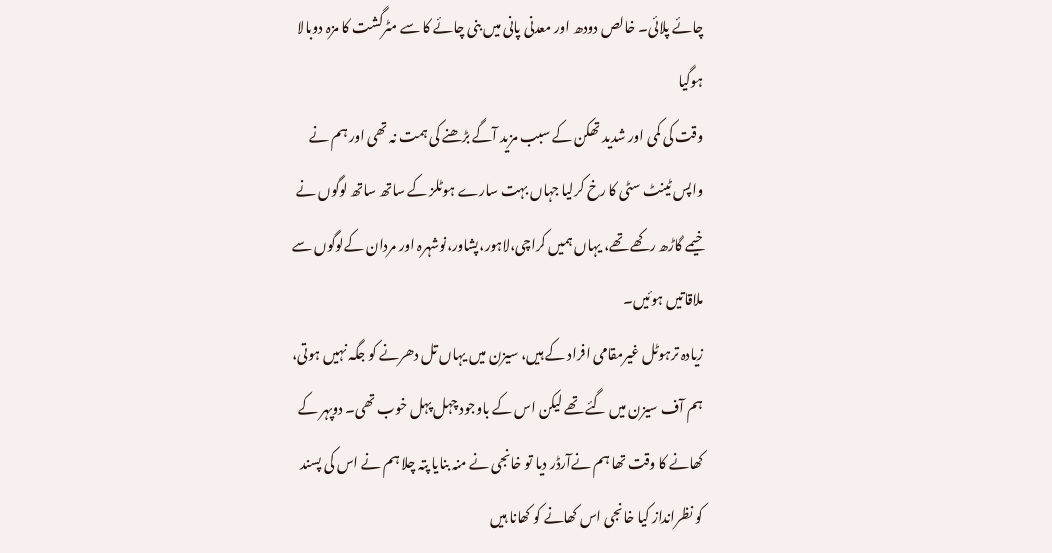چائے پلائی۔ خالص دودھ اور معدنی پانی میں بنی چائے کا سے مٹرگشت کا مزہ دوبالا ہوگیا
وقت کی کمی اور شدید تھکن کے سبب مزید آگے بڑھنے کی ہمت نہ تھی اور ہم نے واپس ٹینٹ سٹی کا رخ کرلیا جہاں بہت سارے ہوٹلز کے ساتھ ساتھ لوگوں نے خیمے گاڑھ رکھے تھے، یہاں ہمیں کراچی،لاہور،پشاور،نوشہرہ اور مردان کےلوگوں سے ملاقاتیں ہوئیں۔
زیادہ ترہوٹل غیرمقامی افراد کے ہیں، سیزن میں یہاں تل دھرنے کو جگہ نہیں ہوتی، ہم آف سیزن میں گئے تھے لیکن اس کے باوجود چہل پہل خوب تھی۔ دوپہر کے کھانے کا وقت تھا ہم نےآرڈر دیا تو خانجی نے منہ بنایا پتہ چلا ہم نے اس کی پسند کو نظرانداز کیا خانجی اس کھانے کو کھانا ہیں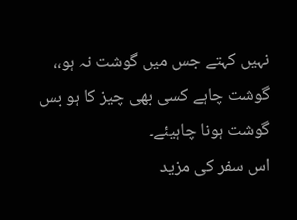نہیں کہتے جس میں گوشت نہ ہو،، گوشت چاہے کسی بھی چیز کا ہو بس گوشت ہونا چاہیئے۔
اس سفر کی مزید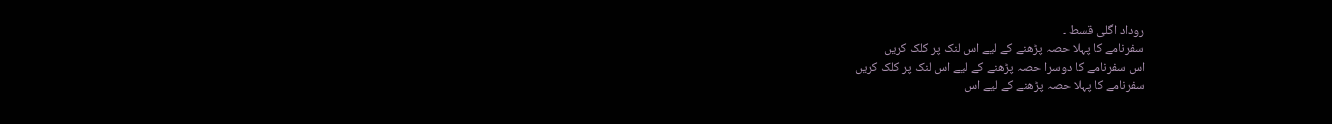روداد اگلی قسط ۔
سفرنامے کا پہلا حصہ پڑھنے کے لیے اس لنک پر کلک کریں
اس سفرنامے کا دوسرا حصہ پڑھنے کے لیے اس لنک پر کلک کریں
سفرنامے کا پہلا حصہ پڑھنے کے لیے اس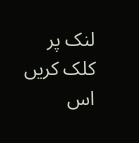لنک پر کلک کریں
اس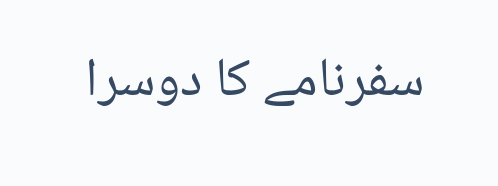سفرنامے کا دوسرا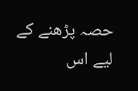حصہ پڑھنے کے لیے اس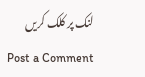لنک پر کلک کریں
Post a Comment